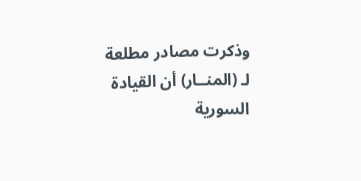وذكرت مصادر مطلعة لـ (المنــار) أن القيادة السورية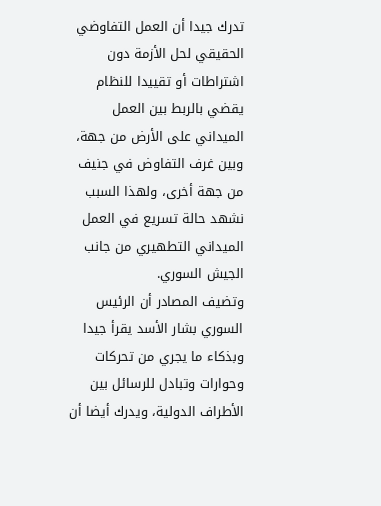تدرك جيدا أن العمل التفاوضي الحقيقي لحل الأزمة دون اشتراطات أو تقييدا للنظام يقضي بالربط بين العمل الميداني على الأرض من جهة، وبين غرف التفاوض في جنيف من جهة أخرى، ولهذا السبب نشهد حالة تسريع في العمل الميداني التطهيري من جانب الجيش السوري.
وتضيف المصادر أن الرئيس السوري بشار الأسد يقرأ جيدا وبذكاء ما يجري من تحركات وحوارات وتبادل للرسائل بين الأطراف الدولية، ويدرك أيضا أن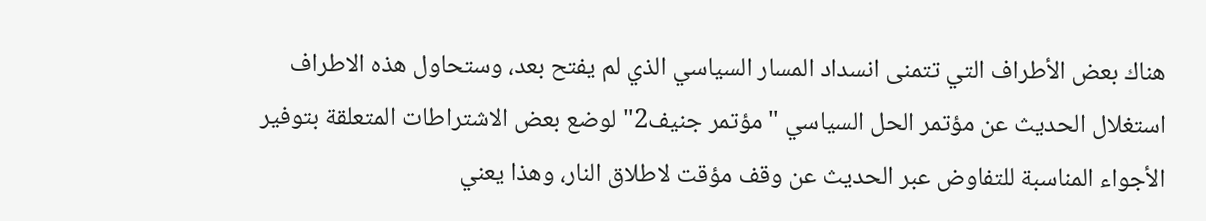هناك بعض الأطراف التي تتمنى انسداد المسار السياسي الذي لم يفتح بعد، وستحاول هذه الاطراف استغلال الحديث عن مؤتمر الحل السياسي "مؤتمر جنيف2" لوضع بعض الاشتراطات المتعلقة بتوفير الأجواء المناسبة للتفاوض عبر الحديث عن وقف مؤقت لاطلاق النار، وهذا يعني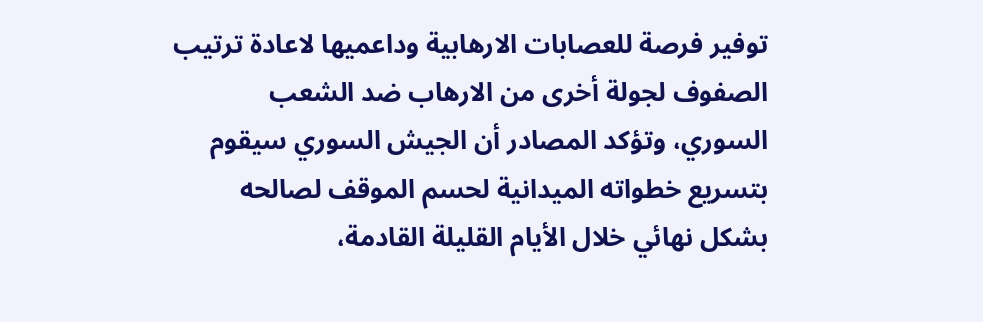توفير فرصة للعصابات الارهابية وداعميها لاعادة ترتيب الصفوف لجولة أخرى من الارهاب ضد الشعب السوري، وتؤكد المصادر أن الجيش السوري سيقوم بتسريع خطواته الميدانية لحسم الموقف لصالحه بشكل نهائي خلال الأيام القليلة القادمة،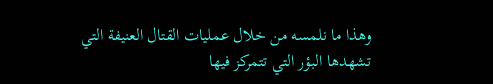وهذا ما نلمسه من خلال عمليات القتال العنيفة التي تشهدها البؤر التي تتمركز فيها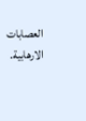العصابات الارهابية.